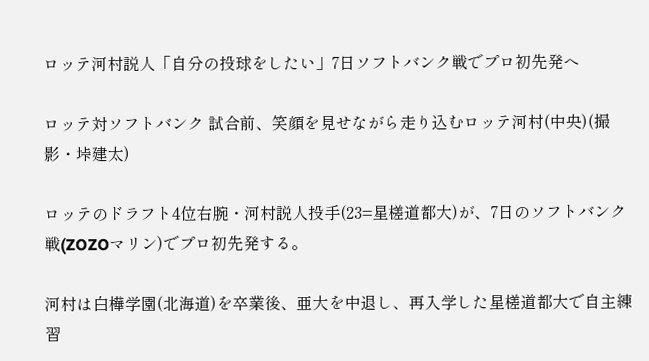ロッテ河村説人「自分の投球をしたい」7日ソフトバンク戦でプロ初先発へ

ロッテ対ソフトバンク 試合前、笑顔を見せながら走り込むロッテ河村(中央)(撮影・垰建太)

ロッテのドラフト4位右腕・河村説人投手(23=星槎道都大)が、7日のソフトバンク戦(ZOZOマリン)でプロ初先発する。

河村は白樺学園(北海道)を卒業後、亜大を中退し、再入学した星槎道都大で自主練習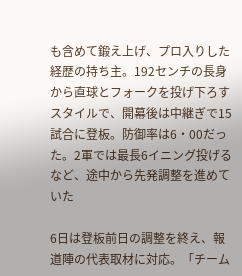も含めて鍛え上げ、プロ入りした経歴の持ち主。192センチの長身から直球とフォークを投げ下ろすスタイルで、開幕後は中継ぎで15試合に登板。防御率は6・00だった。2軍では最長6イニング投げるなど、途中から先発調整を進めていた

6日は登板前日の調整を終え、報道陣の代表取材に対応。「チーム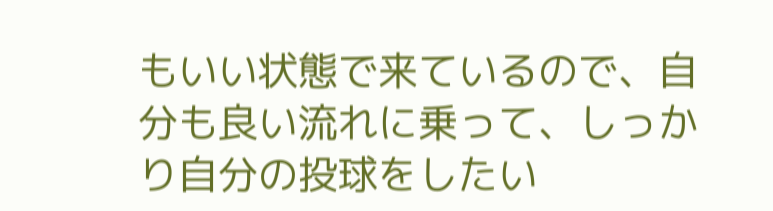もいい状態で来ているので、自分も良い流れに乗って、しっかり自分の投球をしたい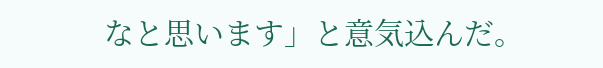なと思います」と意気込んだ。